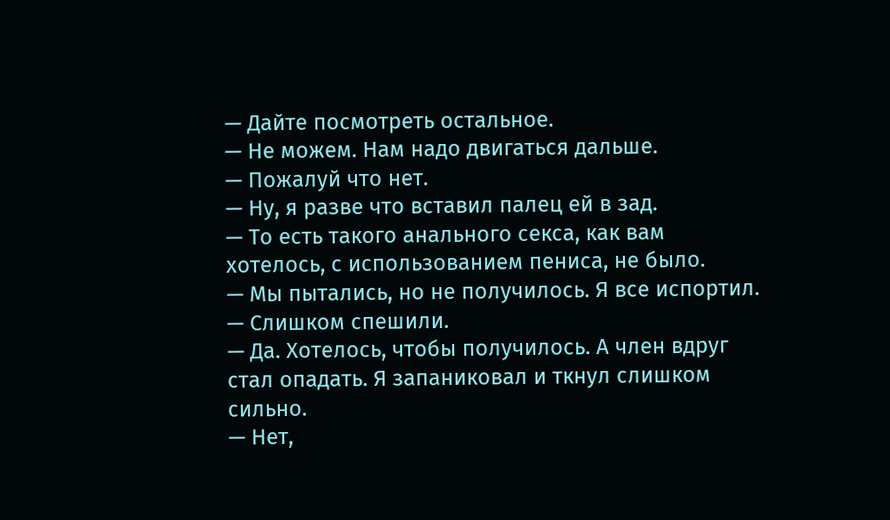— Дайте посмотреть остальное.
— Не можем. Нам надо двигаться дальше.
— Пожалуй что нет.
— Ну, я разве что вставил палец ей в зад.
— То есть такого анального секса, как вам хотелось, с использованием пениса, не было.
— Мы пытались, но не получилось. Я все испортил.
— Слишком спешили.
— Да. Хотелось, чтобы получилось. А член вдруг стал опадать. Я запаниковал и ткнул слишком сильно.
— Нет,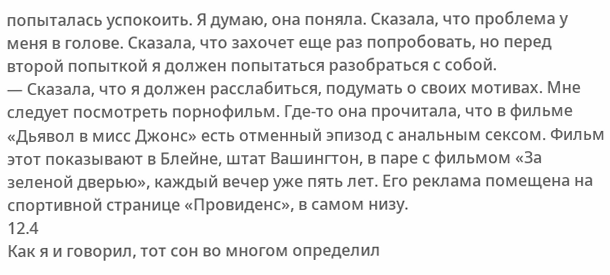попыталась успокоить. Я думаю, она поняла. Сказала, что проблема у меня в голове. Сказала, что захочет еще раз попробовать, но перед второй попыткой я должен попытаться разобраться с собой.
— Сказала, что я должен расслабиться, подумать о своих мотивах. Мне следует посмотреть порнофильм. Где-то она прочитала, что в фильме «Дьявол в мисс Джонс» есть отменный эпизод с анальным сексом. Фильм этот показывают в Блейне, штат Вашингтон, в паре с фильмом «За зеленой дверью», каждый вечер уже пять лет. Его реклама помещена на спортивной странице «Провиденс», в самом низу.
12.4
Как я и говорил, тот сон во многом определил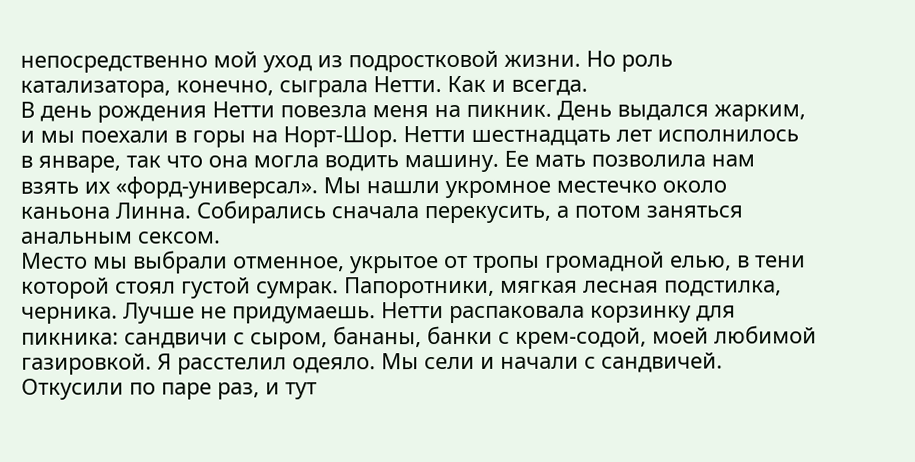непосредственно мой уход из подростковой жизни. Но роль катализатора, конечно, сыграла Нетти. Как и всегда.
В день рождения Нетти повезла меня на пикник. День выдался жарким, и мы поехали в горы на Норт-Шор. Нетти шестнадцать лет исполнилось в январе, так что она могла водить машину. Ее мать позволила нам взять их «форд-универсал». Мы нашли укромное местечко около каньона Линна. Собирались сначала перекусить, а потом заняться анальным сексом.
Место мы выбрали отменное, укрытое от тропы громадной елью, в тени которой стоял густой сумрак. Папоротники, мягкая лесная подстилка, черника. Лучше не придумаешь. Нетти распаковала корзинку для пикника: сандвичи с сыром, бананы, банки с крем-содой, моей любимой газировкой. Я расстелил одеяло. Мы сели и начали с сандвичей.
Откусили по паре раз, и тут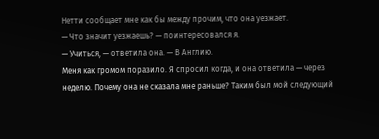Нетти сообщает мне как бы между прочим, что она уезжает.
— Что значит уезжаешь? — поинтересовался я.
— Учиться, — ответила она. — В Англию.
Меня как громом поразило. Я спросил когда, и она ответила — через неделю. Почему она не сказала мне раньше? Таким был мой следующий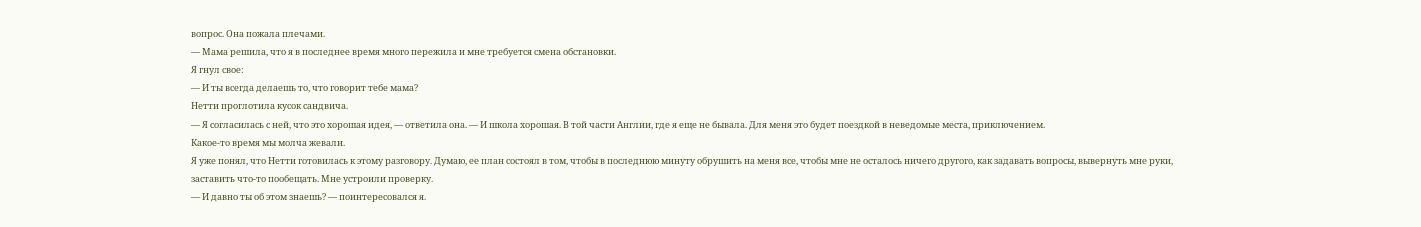вопрос. Она пожала плечами.
— Мама решила, что я в последнее время много пережила и мне требуется смена обстановки.
Я гнул свое:
— И ты всегда делаешь то, что говорит тебе мама?
Нетти проглотила кусок сандвича.
— Я согласилась с ней, что это хорошая идея, — ответила она. — И школа хорошая. В той части Англии, где я еще не бывала. Для меня это будет поездкой в неведомые места, приключением.
Какое-то время мы молча жевали.
Я уже понял, что Нетти готовилась к этому разговору. Думаю, ее план состоял в том, чтобы в последнюю минуту обрушить на меня все, чтобы мне не осталось ничего другого, как задавать вопросы, вывернуть мне руки, заставить что-то пообещать. Мне устроили проверку.
— И давно ты об этом знаешь? — поинтересовался я.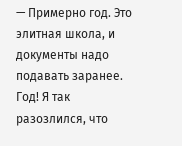— Примерно год. Это элитная школа, и документы надо подавать заранее.
Год! Я так разозлился, что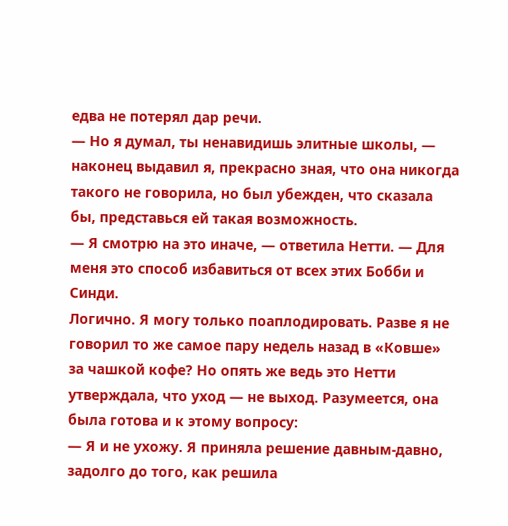едва не потерял дар речи.
— Но я думал, ты ненавидишь элитные школы, — наконец выдавил я, прекрасно зная, что она никогда такого не говорила, но был убежден, что сказала бы, представься ей такая возможность.
— Я смотрю на это иначе, — ответила Нетти. — Для меня это способ избавиться от всех этих Бобби и Синди.
Логично. Я могу только поаплодировать. Разве я не говорил то же самое пару недель назад в «Ковше» за чашкой кофе? Но опять же ведь это Нетти утверждала, что уход — не выход. Разумеется, она была готова и к этому вопросу:
— Я и не ухожу. Я приняла решение давным-давно, задолго до того, как решила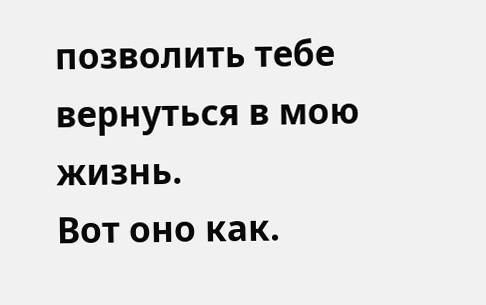позволить тебе вернуться в мою жизнь.
Вот оно как.